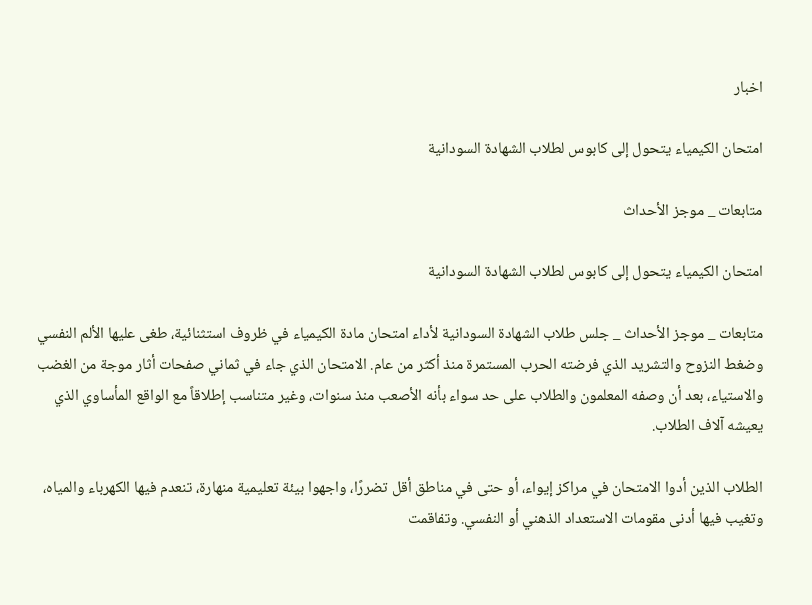اخبار

امتحان الكيمياء يتحول إلى كابوس لطلاب الشهادة السودانية

متابعات _ موجز الأحداث

امتحان الكيمياء يتحول إلى كابوس لطلاب الشهادة السودانية

متابعات _ موجز الأحداث _ جلس طلاب الشهادة السودانية لأداء امتحان مادة الكيمياء في ظروف استثنائية، طغى عليها الألم النفسي وضغط النزوح والتشريد الذي فرضته الحرب المستمرة منذ أكثر من عام. الامتحان الذي جاء في ثماني صفحات أثار موجة من الغضب والاستياء، بعد أن وصفه المعلمون والطلاب على حد سواء بأنه الأصعب منذ سنوات، وغير متناسب إطلاقاً مع الواقع المأساوي الذي يعيشه آلاف الطلاب.

الطلاب الذين أدوا الامتحان في مراكز إيواء، أو حتى في مناطق أقل تضررًا، واجهوا بيئة تعليمية منهارة، تنعدم فيها الكهرباء والمياه، وتغيب فيها أدنى مقومات الاستعداد الذهني أو النفسي. وتفاقمت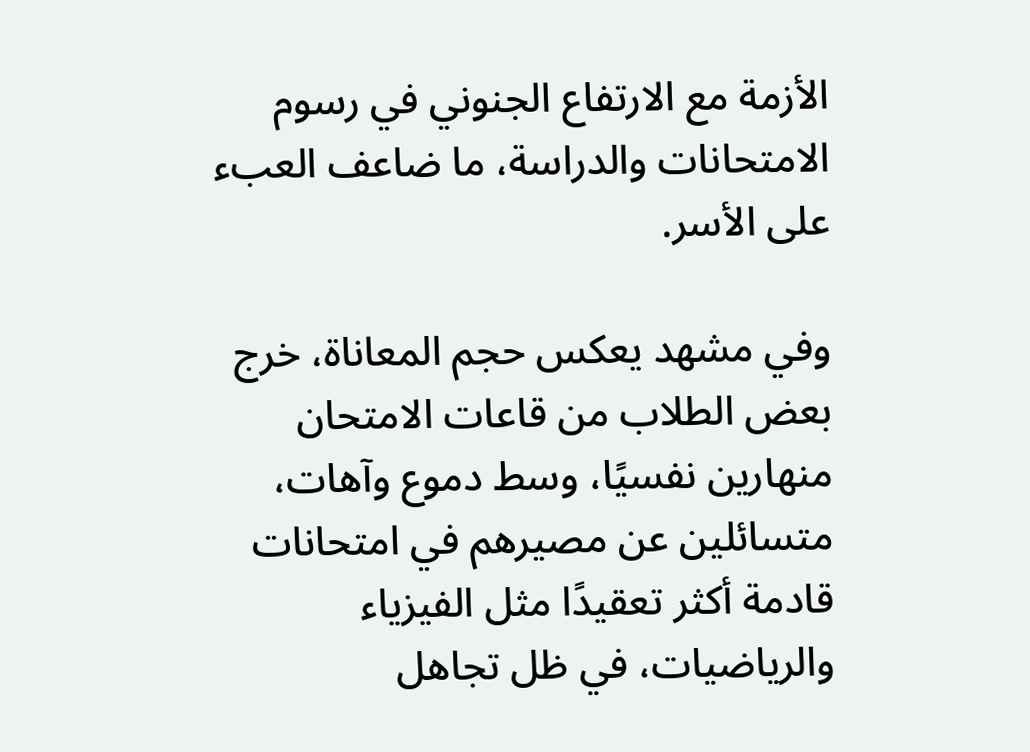الأزمة مع الارتفاع الجنوني في رسوم الامتحانات والدراسة، ما ضاعف العبء على الأسر.

وفي مشهد يعكس حجم المعاناة، خرج بعض الطلاب من قاعات الامتحان منهارين نفسيًا، وسط دموع وآهات، متسائلين عن مصيرهم في امتحانات قادمة أكثر تعقيدًا مثل الفيزياء والرياضيات، في ظل تجاهل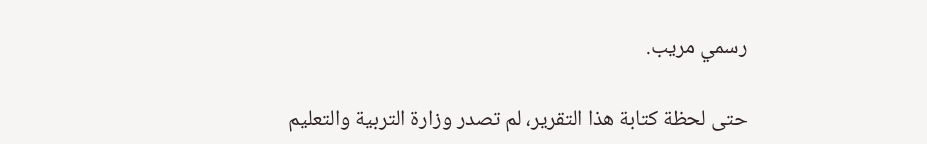رسمي مريب.

حتى لحظة كتابة هذا التقرير، لم تصدر وزارة التربية والتعليم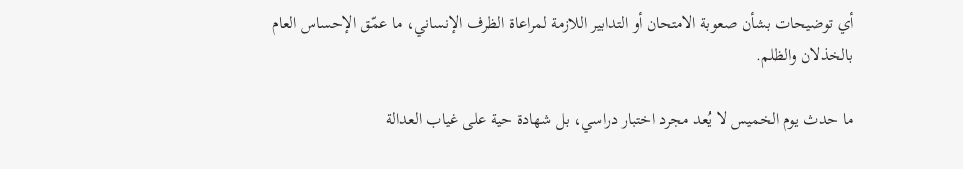أي توضيحات بشأن صعوبة الامتحان أو التدابير اللازمة لمراعاة الظرف الإنساني، ما عمّق الإحساس العام بالخذلان والظلم.

ما حدث يوم الخميس لا يُعد مجرد اختبار دراسي، بل شهادة حية على غياب العدالة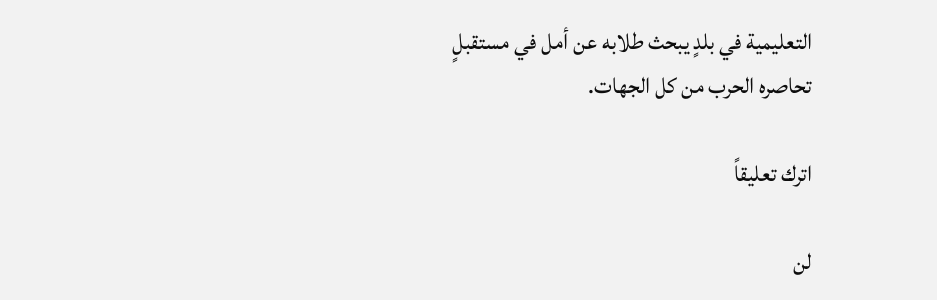التعليمية في بلدٍ يبحث طلابه عن أمل في مستقبلٍ تحاصره الحرب من كل الجهات.

اترك تعليقاً

لن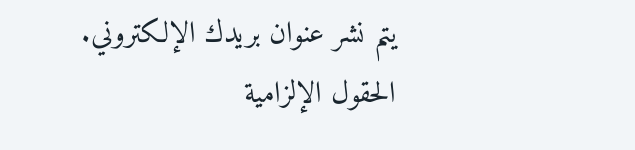يتم نشر عنوان بريدك الإلكتروني. الحقول الإلزامية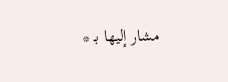مشار إليها بـ *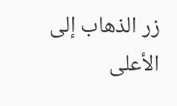زر الذهاب إلى الأعلى